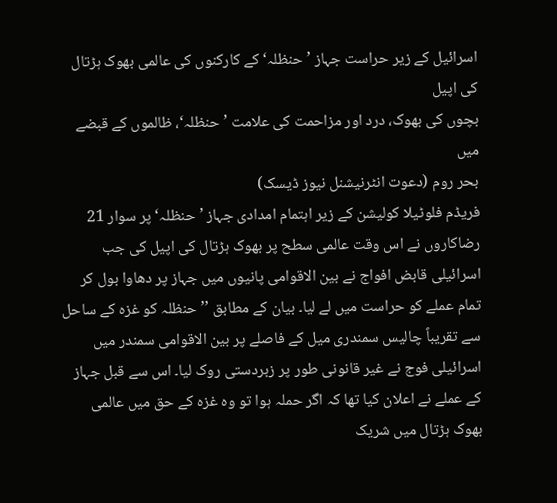اسرائیل کے زیر حراست جہاز ’حنظلہ‘ کے کارکنوں کی عالمی بھوک ہڑتال کی اپیل
بچوں کی بھوک، درد اور مزاحمت کی علامت ’حنظلہ‘، ظالموں کے قبضے میں
بحر روم (دعوت انٹرنیشنل نیوز ڈیسک)
فریڈم فلوٹیلا کولیشن کے زیر اہتمام امدادی جہاز ’حنظلہ‘ پر سوار 21 رضاکاروں نے اس وقت عالمی سطح پر بھوک ہڑتال کی اپیل کی جب اسرائیلی قابض افواج نے بین الاقوامی پانیوں میں جہاز پر دھاوا بول کر تمام عملے کو حراست میں لے لیا۔ بیان کے مطابق ’’حنظلہ کو غزہ کے ساحل سے تقریباً چالیس سمندری میل کے فاصلے پر بین الاقوامی سمندر میں اسرائیلی فوج نے غیر قانونی طور پر زبردستی روک لیا۔ اس سے قبل جہاز کے عملے نے اعلان کیا تھا کہ اگر حملہ ہوا تو وہ غزہ کے حق میں عالمی بھوک ہڑتال میں شریک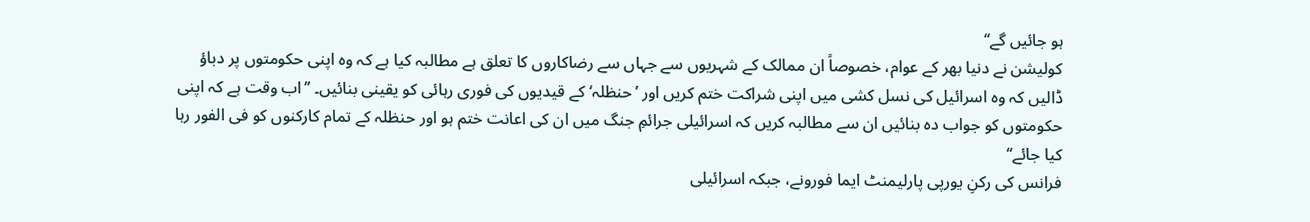ہو جائیں گے‘‘
کولیشن نے دنیا بھر کے عوام، خصوصاً ان ممالک کے شہریوں سے جہاں سے رضاکاروں کا تعلق ہے مطالبہ کیا ہے کہ وہ اپنی حکومتوں پر دباؤ ڈالیں کہ وہ اسرائیل کی نسل کشی میں اپنی شراکت ختم کریں اور ’حنظلہ‘ کے قیدیوں کی فوری رہائی کو یقینی بنائیں۔ ’’اب وقت ہے کہ اپنی حکومتوں کو جواب دہ بنائیں ان سے مطالبہ کریں کہ اسرائیلی جرائمِ جنگ میں ان کی اعانت ختم ہو اور حنظلہ کے تمام کارکنوں کو فی الفور رہا کیا جائے‘‘
فرانس کی رکنِ یورپی پارلیمنٹ ایما فورونے، جبکہ اسرائیلی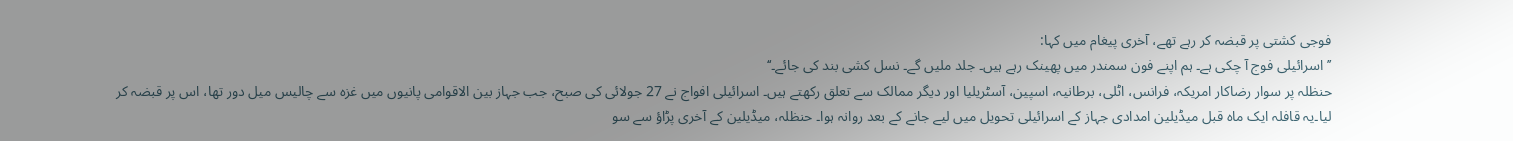فوجی کشتی پر قبضہ کر رہے تھے، آخری پیغام میں کہا:
’’اسرائیلی فوج آ چکی ہے۔ ہم اپنے فون سمندر میں پھینک رہے ہیں۔ جلد ملیں گے۔ نسل کشی بند کی جائے۔‘‘
حنظلہ پر سوار رضاکار امریکہ، فرانس، اٹلی، برطانیہ، اسپین، آسٹریلیا اور دیگر ممالک سے تعلق رکھتے ہیں۔ اسرائیلی افواج نے 27 جولائی کی صبح، جب جہاز بین الاقوامی پانیوں میں غزہ سے چالیس میل دور تھا، اس پر قبضہ کر لیا۔یہ قافلہ ایک ماہ قبل میڈیلین امدادی جہاز کے اسرائیلی تحویل میں لیے جانے کے بعد روانہ ہوا۔ حنظلہ، میڈیلین کے آخری پڑاؤ سے سو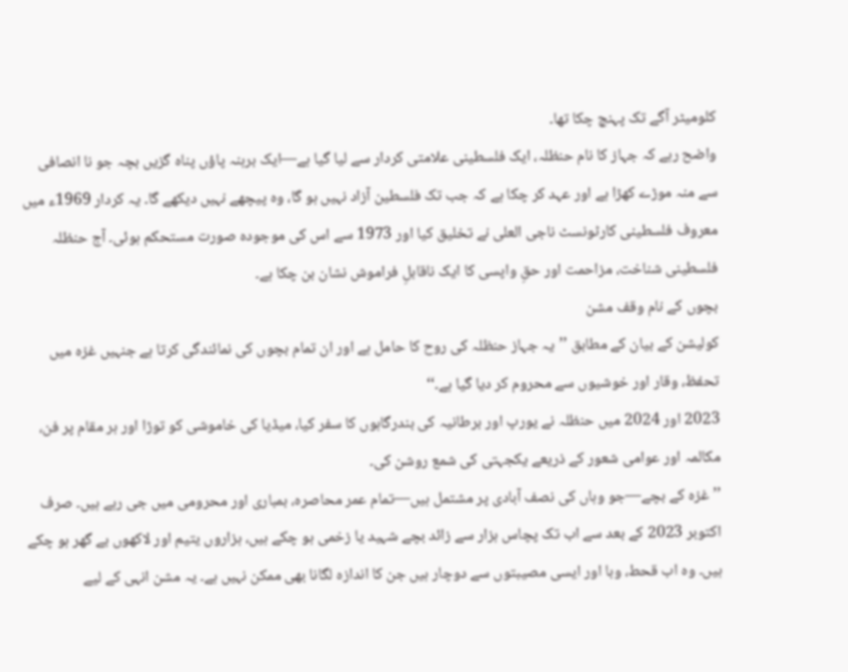کلومیٹر آگے تک پہنچ چکا تھا۔
واضح رہے کہ جہاز کا نام حنظلہ، ایک فلسطینی علامتی کردار سے لیا گیا ہے—ایک برہنہ پاؤں پناہ گزیں بچہ جو نا انصافی سے منہ موڑے کھڑا ہے اور عہد کر چکا ہے کہ جب تک فلسطین آزاد نہیں ہو گا، وہ پیچھے نہیں دیکھے گا۔ یہ کردار 1969ء میں معروف فلسطینی کارٹونسٹ ناجی العلی نے تخلیق کیا اور 1973 سے اس کی موجودہ صورت مستحکم ہوئی۔ آج حنظلہ فلسطینی شناخت، مزاحمت اور حقِ واپسی کا ایک ناقابلِ فراموش نشان بن چکا ہے۔
بچوں کے نام وقف مشن
کولیشن کے بیان کے مطابق ’’یہ جہاز حنظلہ کی روح کا حامل ہے اور ان تمام بچوں کی نمائندگی کرتا ہے جنہیں غزہ میں تحفظ، وقار اور خوشیوں سے محروم کر دیا گیا ہے۔‘‘
2023 اور 2024 میں حنظلہ نے یورپ اور برطانیہ کی بندرگاہوں کا سفر کیا، میڈیا کی خاموشی کو توڑا اور ہر مقام پر فن، مکالمہ اور عوامی شعور کے ذریعے یکجہتی کی شمع روشن کی۔
’’غزہ کے بچے—جو وہاں کی نصف آبادی پر مشتمل ہیں—تمام عمر محاصرہ، بمباری اور محرومی میں جی رہے ہیں۔ صرف اکتوبر 2023 کے بعد سے اب تک پچاس ہزار سے زائد بچے شہید یا زخمی ہو چکے ہیں، ہزاروں یتیم اور لاکھوں بے گھر ہو چکے ہیں۔ وہ اب قحط، وبا اور ایسی مصیبتوں سے دوچار ہیں جن کا اندازہ لگانا بھی ممکن نہیں ہے۔ یہ مشن انہی کے لیے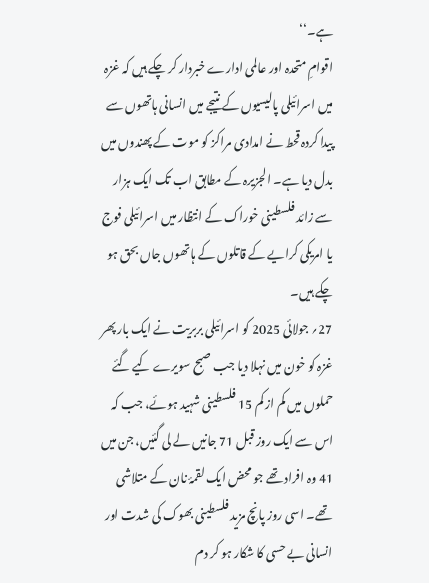ہے۔‘‘
اقوامِ متحدہ اور عالمی ادارے خبردار کر چکے ہیں کہ غزہ میں اسرائیلی پالیسیوں کے نتیجے میں انسانی ہاتھوں سے پیدا کردہ قحط نے امدادی مراکز کو موت کے پھندوں میں بدل دیا ہے۔ الجزیرہ کے مطابق اب تک ایک ہزار سے زائد فلسطینی خوراک کے انتظار میں اسرائیلی فوج یا امریکی کرایے کے قاتلوں کے ہاتھوں جاں بحق ہو چکے ہیں۔
27؍ جولائی 2025 کو اسرائیلی بربریت نے ایک بار پھر غزہ کو خون میں نہلا دیا جب صبح سویرے کیے گئے حملوں میں کم از کم 15 فلسطینی شہید ہوئے، جب کہ اس سے ایک روز قبل 71 جانیں لے لی گئیں، جن میں 41 وہ افراد تھے جو محض ایک لقمۂ نان کے متلاشی تھے۔ اسی روز پانچ مزید فلسطینی بھوک کی شدت اور انسانی بے حسی کا شکار ہو کر دم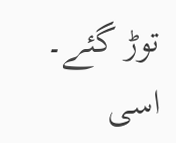توڑ گئے۔ اسی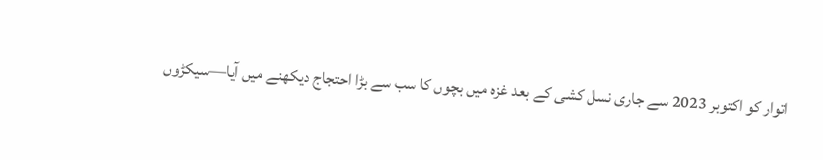اتوار کو اکتوبر 2023 سے جاری نسل کشی کے بعد غزہ میں بچوں کا سب سے بڑا احتجاج دیکھنے میں آیا—سیکڑوں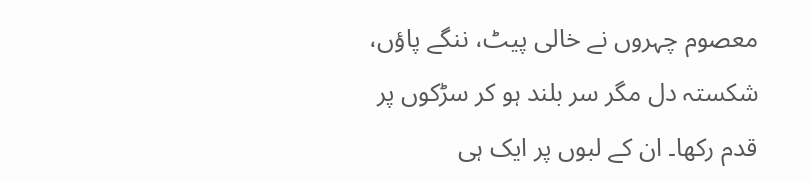معصوم چہروں نے خالی پیٹ، ننگے پاؤں، شکستہ دل مگر سر بلند ہو کر سڑکوں پر قدم رکھا۔ ان کے لبوں پر ایک ہی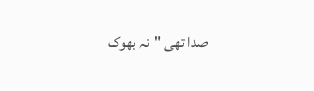صدا تھی "نہ بھوک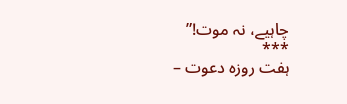چاہیے، نہ موت!”
***
ہفت روزہ دعوت –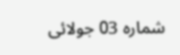شمارہ 03 جولائی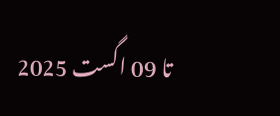تا 09 اگست 2025